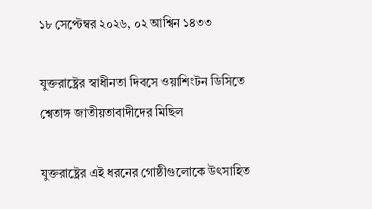১৮ সেপ্টেম্বর ২০২৬, ০২ আশ্বিন ১৪৩৩

যুক্তরাষ্ট্রের স্বাধীনতা দিবসে ওয়াশিংটন ডিসিতে শ্বেতাঙ্গ জাতীয়তাবাদীদের মিছিল

যুক্তরাষ্ট্রের এই ধরনের গোষ্ঠীগুলোকে উৎসাহিত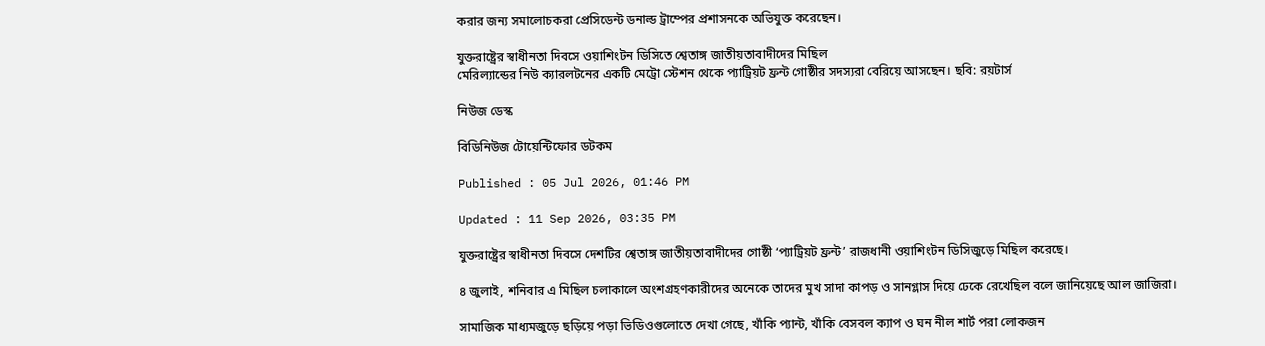করার জন্য সমালোচকরা প্রেসিডেন্ট ডনাল্ড ট্রাম্পের প্রশাসনকে অভিযুক্ত করেছেন।

যুক্তরাষ্ট্রের স্বাধীনতা দিবসে ওয়াশিংটন ডিসিতে শ্বেতাঙ্গ জাতীয়তাবাদীদের মিছিল
মেরিল্যান্ডের নিউ ক্যারলটনের একটি মেট্রো স্টেশন থেকে প্যাট্রিয়ট ফ্রন্ট গোষ্ঠীর সদস্যরা বেরিয়ে আসছেন। ছবি: রয়টার্স

নিউজ ডেস্ক

বিডিনিউজ টোয়েন্টিফোর ডটকম

Published : 05 Jul 2026, 01:46 PM

Updated : 11 Sep 2026, 03:35 PM

যুক্তরাষ্ট্রের স্বাধীনতা দিবসে দেশটির শ্বেতাঙ্গ জাতীয়তাবাদীদের গোষ্ঠী ‘প্যাট্রিয়ট ফ্রন্ট’ রাজধানী ওয়াশিংটন ডিসিজুড়ে মিছিল করেছে।

৪ জুলাই, শনিবার এ মিছিল চলাকালে অংশগ্রহণকারীদের অনেকে তাদের মুখ সাদা কাপড় ও সানগ্লাস দিয়ে ঢেকে রেখেছিল বলে জানিয়েছে আল জাজিরা।

সামাজিক মাধ্যমজুড়ে ছড়িয়ে পড়া ভিডিওগুলোতে দেখা গেছে, খাঁকি প্যান্ট, খাঁকি বেসবল ক্যাপ ও ঘন নীল শার্ট পরা লোকজন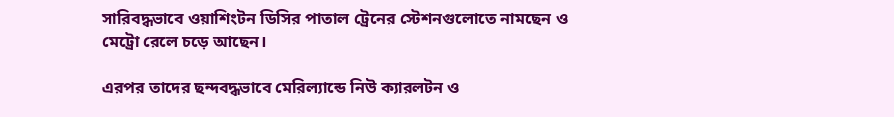সারিবদ্ধভাবে ওয়াশিংটন ডিসির পাতাল ট্রেনের স্টেশনগুলোতে নামছেন ও মেট্রো রেলে চড়ে আছেন।

এরপর তাদের ছন্দবদ্ধভাবে মেরিল্যান্ডে নিউ ক্যারলটন ও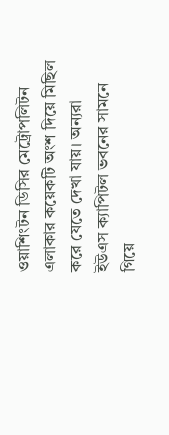ওয়াশিংটন ডিসির মেট্রোপলিটন এলাকার কয়েকটি অংশ দিয়ে মিছিল করে যেতে দেখা যায়। অন্যরা ইউএস ক্যাপিটল ভবনের সামনে গিয়ে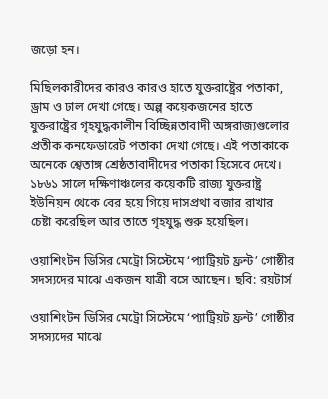জড়ো হন।

মিছিলকারীদের কারও কারও হাতে যুক্তরাষ্ট্রের পতাকা, ড্রাম ও ঢাল দেখা গেছে। অল্প কয়েকজনের হাতে যুক্তরাষ্ট্রের গৃহযুদ্ধকালীন বিচ্ছিন্নতাবাদী অঙ্গরাজ্যগুলোর প্রতীক কনফেডারেট পতাকা দেখা গেছে। এই পতাকাকে অনেকে শ্বেতাঙ্গ শ্রেষ্ঠতাবাদীদের পতাকা হিসেবে দেখে। ১৮৬১ সালে দক্ষিণাঞ্চলের কয়েকটি রাজ্য যুক্তরাষ্ট্র ইউনিয়ন থেকে বের হয়ে গিয়ে দাসপ্রথা বজার রাখার চেষ্টা করেছিল আর তাতে গৃহযুদ্ধ শুরু হয়েছিল।

ওয়াশিংটন ডিসির মেট্রো সিস্টেমে ‘প্যাট্রিয়ট ফ্রন্ট’ গোষ্ঠীর সদস্যদের মাঝে একজন যাত্রী বসে আছেন। ছবি: রয়টার্স

ওয়াশিংটন ডিসির মেট্রো সিস্টেমে ‘প্যাট্রিয়ট ফ্রন্ট’ গোষ্ঠীর সদস্যদের মাঝে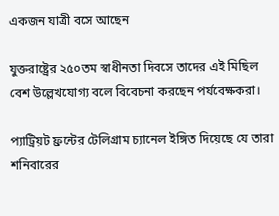একজন যাত্রী বসে আছেন

যুক্তরাষ্ট্রের ২৫০তম স্বাধীনতা দিবসে তাদের এই মিছিল বেশ উল্লেখযোগ্য বলে বিবেচনা করছেন পর্যবেক্ষকরা।

প্যাট্রিয়ট ফ্রন্টের টেলিগ্রাম চ্যানেল ইঙ্গিত দিয়েছে যে তারা শনিবারের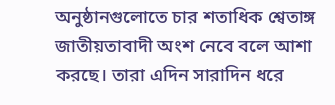অনুষ্ঠানগুলোতে চার শতাধিক শ্বেতাঙ্গ জাতীয়তাবাদী অংশ নেবে বলে আশা করছে। তারা এদিন সারাদিন ধরে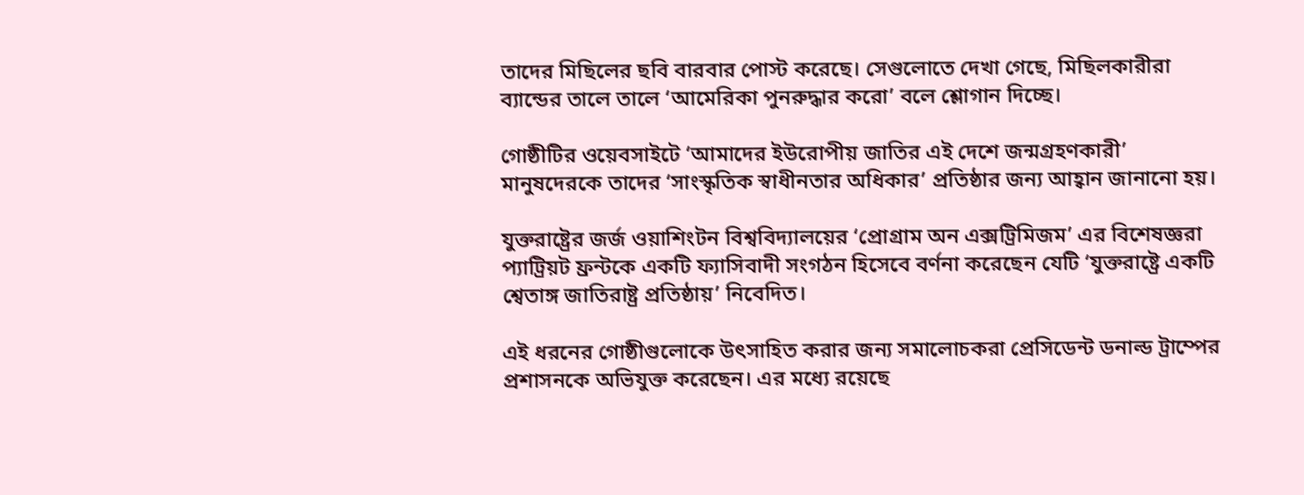তাদের মিছিলের ছবি বারবার পোস্ট করেছে। সেগুলোতে দেখা গেছে, মিছিলকারীরা ব্যান্ডের তালে তালে ‘আমেরিকা পুনরুদ্ধার করো’ বলে শ্লোগান দিচ্ছে।

গোষ্ঠীটির ওয়েবসাইটে ‘আমাদের ইউরোপীয় জাতির এই দেশে জন্মগ্রহণকারী’ মানুষদেরকে তাদের ‘সাংস্কৃতিক স্বাধীনতার অধিকার’ প্রতিষ্ঠার জন্য আহ্বান জানানো হয়।

যুক্তরাষ্ট্রের জর্জ ওয়াশিংটন বিশ্ববিদ্যালয়ের ‘প্রোগ্রাম অন এক্সট্রিমিজম’ এর বিশেষজ্ঞরা প্যাট্রিয়ট ফ্রন্টকে একটি ফ্যাসিবাদী সংগঠন হিসেবে বর্ণনা করেছেন যেটি ‘যুক্তরাষ্ট্রে একটি শ্বেতাঙ্গ জাতিরাষ্ট্র প্রতিষ্ঠায়’ নিবেদিত।

এই ধরনের গোষ্ঠীগুলোকে উৎসাহিত করার জন্য সমালোচকরা প্রেসিডেন্ট ডনাল্ড ট্রাম্পের প্রশাসনকে অভিযুক্ত করেছেন। এর মধ্যে রয়েছে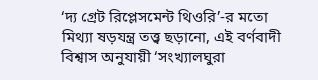‘দ্য গ্রেট রিপ্লেসমেন্ট থিওরি’-র মতো মিথ্যা ষড়যন্ত্র তত্ত্ব ছড়ানো, এই বর্ণবাদী বিশ্বাস অনুযায়ী ‘সংখ্যালঘুরা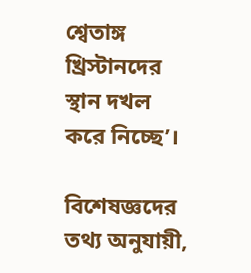শ্বেতাঙ্গ খ্রিস্টানদের স্থান দখল করে নিচ্ছে’।

বিশেষজ্ঞদের তথ্য অনুযায়ী,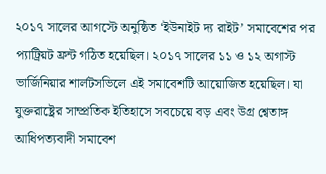২০১৭ সালের আগস্টে অনুষ্ঠিত ‘ইউনাইট দ্য রাইট’ সমাবেশের পর প্যাট্রিয়ট ফ্রন্ট গঠিত হয়েছিল। ২০১৭ সালের ১১ ও ১২ অগাস্ট ভার্জিনিয়ার শার্লটসভিলে এই সমাবেশটি আয়োজিত হয়েছিল। যা যুক্তরাষ্ট্রের সাম্প্রতিক ইতিহাসে সবচেয়ে বড় এবং উগ্র শ্বেতাঙ্গ আধিপত্যবাদী সমাবেশ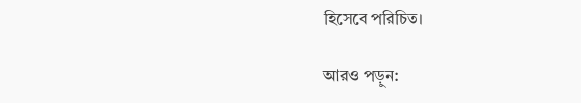হিসেবে পরিচিত।

আরও পড়ুন: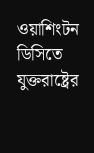ওয়াশিংটন ডিসিতে যুক্তরাষ্ট্রের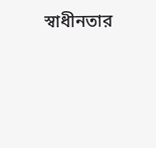স্বাধীনতার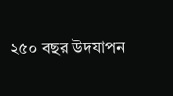২৫০ বছর উদযাপন